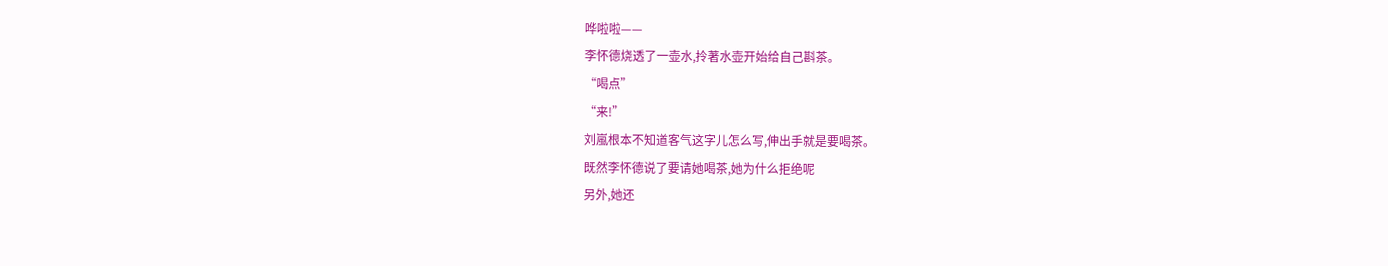哗啦啦——
李怀德烧透了一壶水,拎著水壶开始给自己斟茶。
“喝点”
“来!”
刘嵐根本不知道客气这字儿怎么写,伸出手就是要喝茶。
既然李怀德说了要请她喝茶,她为什么拒绝呢
另外,她还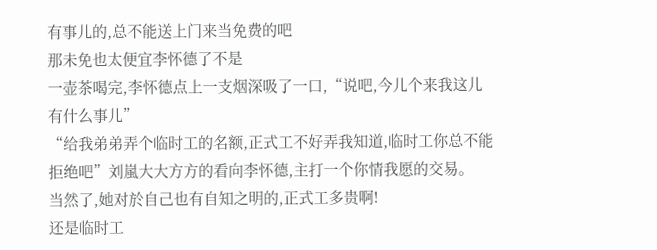有事儿的,总不能送上门来当免费的吧
那未免也太便宜李怀德了不是
一壶茶喝完,李怀德点上一支烟深吸了一口,“说吧,今儿个来我这儿有什么事儿”
“给我弟弟弄个临时工的名额,正式工不好弄我知道,临时工你总不能拒绝吧”刘嵐大大方方的看向李怀德,主打一个你情我愿的交易。
当然了,她对於自己也有自知之明的,正式工多贵啊!
还是临时工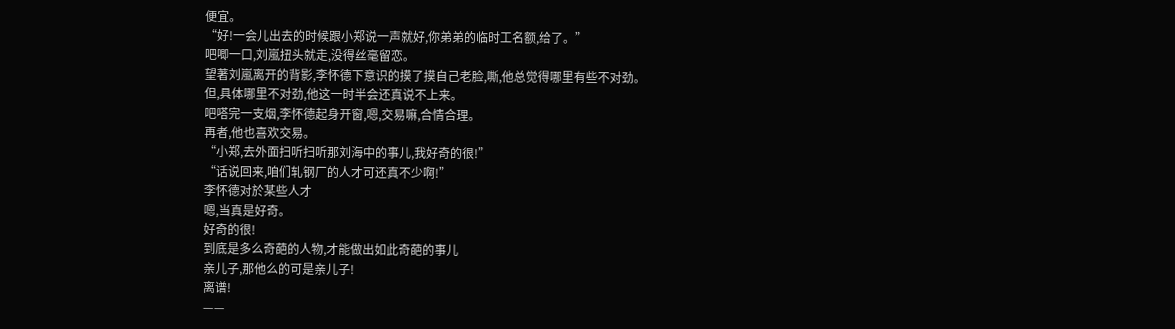便宜。
“好!一会儿出去的时候跟小郑说一声就好,你弟弟的临时工名额,给了。”
吧唧一口,刘嵐扭头就走,没得丝毫留恋。
望著刘嵐离开的背影,李怀德下意识的摸了摸自己老脸,嘶,他总觉得哪里有些不对劲。
但,具体哪里不对劲,他这一时半会还真说不上来。
吧嗒完一支烟,李怀德起身开窗,嗯,交易嘛,合情合理。
再者,他也喜欢交易。
“小郑,去外面扫听扫听那刘海中的事儿,我好奇的很!”
“话说回来,咱们轧钢厂的人才可还真不少啊!”
李怀德对於某些人才
嗯,当真是好奇。
好奇的很!
到底是多么奇葩的人物,才能做出如此奇葩的事儿
亲儿子,那他么的可是亲儿子!
离谱!
——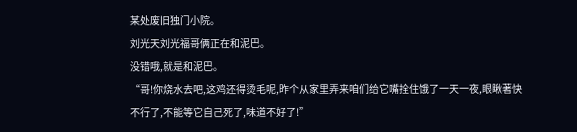某处废旧独门小院。
刘光天刘光福哥俩正在和泥巴。
没错哦,就是和泥巴。
“哥!你烧水去吧,这鸡还得烫毛呢,昨个从家里弄来咱们给它嘴拴住饿了一天一夜,眼瞅著快不行了,不能等它自己死了,味道不好了!”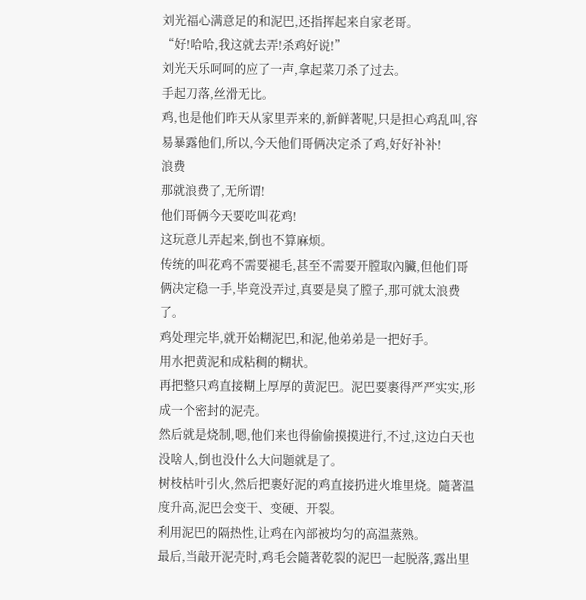刘光福心满意足的和泥巴,还指挥起来自家老哥。
“好!哈哈,我这就去弄!杀鸡好说!”
刘光天乐呵呵的应了一声,拿起菜刀杀了过去。
手起刀落,丝滑无比。
鸡,也是他们昨天从家里弄来的,新鲜著呢,只是担心鸡乱叫,容易暴露他们,所以,今天他们哥俩决定杀了鸡,好好补补!
浪费
那就浪费了,无所谓!
他们哥俩今天要吃叫花鸡!
这玩意儿弄起来,倒也不算麻烦。
传统的叫花鸡不需要褪毛,甚至不需要开膛取內臟,但他们哥俩决定稳一手,毕竟没弄过,真要是臭了膛子,那可就太浪费了。
鸡处理完毕,就开始糊泥巴,和泥,他弟弟是一把好手。
用水把黄泥和成粘稠的糊状。
再把整只鸡直接糊上厚厚的黄泥巴。泥巴要裹得严严实实,形成一个密封的泥壳。
然后就是烧制,嗯,他们来也得偷偷摸摸进行,不过,这边白天也没啥人,倒也没什么大问题就是了。
树枝枯叶引火,然后把裹好泥的鸡直接扔进火堆里烧。隨著温度升高,泥巴会变干、变硬、开裂。
利用泥巴的隔热性,让鸡在內部被均匀的高温蒸熟。
最后,当敲开泥壳时,鸡毛会隨著乾裂的泥巴一起脱落,露出里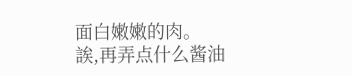面白嫩嫩的肉。
誒,再弄点什么酱油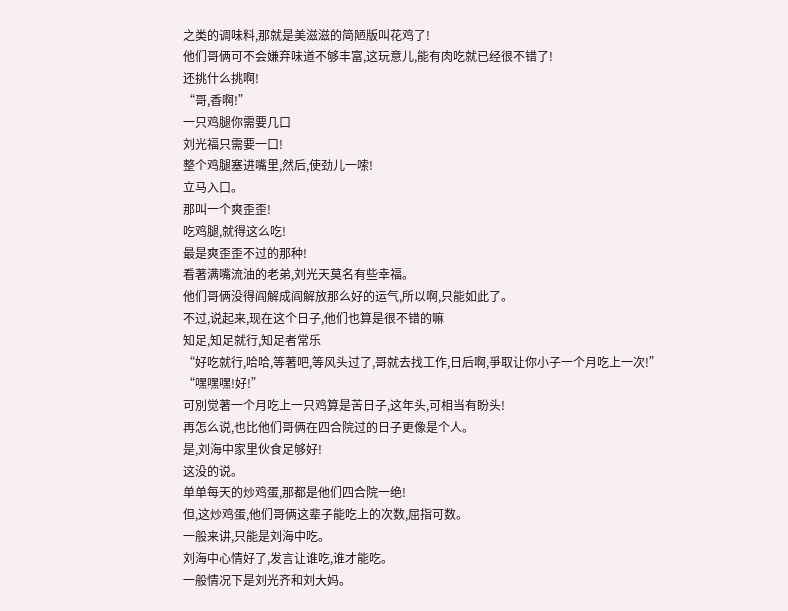之类的调味料,那就是美滋滋的简陋版叫花鸡了!
他们哥俩可不会嫌弃味道不够丰富,这玩意儿,能有肉吃就已经很不错了!
还挑什么挑啊!
“哥,香啊!”
一只鸡腿你需要几口
刘光福只需要一口!
整个鸡腿塞进嘴里,然后,使劲儿一嗦!
立马入口。
那叫一个爽歪歪!
吃鸡腿,就得这么吃!
最是爽歪歪不过的那种!
看著满嘴流油的老弟,刘光天莫名有些幸福。
他们哥俩没得阎解成阎解放那么好的运气,所以啊,只能如此了。
不过,说起来,现在这个日子,他们也算是很不错的嘛
知足,知足就行,知足者常乐
“好吃就行,哈哈,等著吧,等风头过了,哥就去找工作,日后啊,爭取让你小子一个月吃上一次!”
“嘿嘿嘿!好!”
可別觉著一个月吃上一只鸡算是苦日子,这年头,可相当有盼头!
再怎么说,也比他们哥俩在四合院过的日子更像是个人。
是,刘海中家里伙食足够好!
这没的说。
单单每天的炒鸡蛋,那都是他们四合院一绝!
但,这炒鸡蛋,他们哥俩这辈子能吃上的次数,屈指可数。
一般来讲,只能是刘海中吃。
刘海中心情好了,发言让谁吃,谁才能吃。
一般情况下是刘光齐和刘大妈。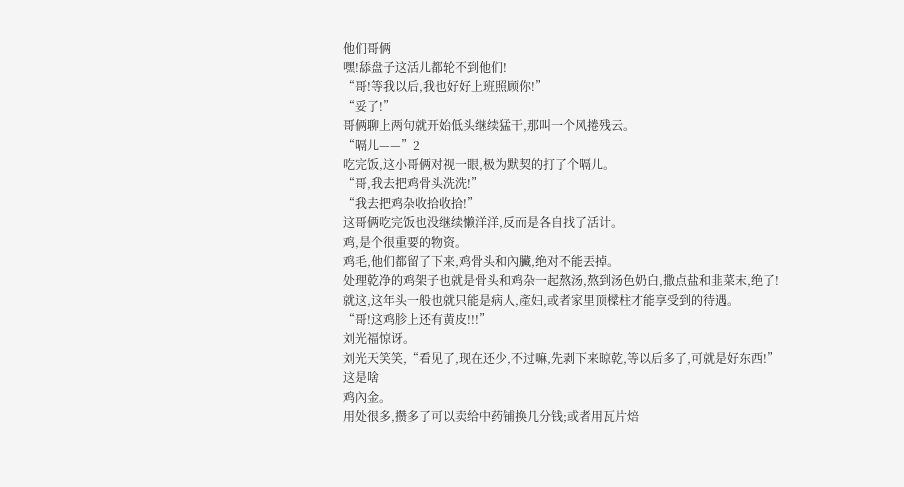他们哥俩
嘿!舔盘子这活儿都轮不到他们!
“哥!等我以后,我也好好上班照顾你!”
“妥了!”
哥俩聊上两句就开始低头继续猛干,那叫一个风捲残云。
“嗝儿——”2
吃完饭,这小哥俩对视一眼,极为默契的打了个嗝儿。
“哥,我去把鸡骨头洗洗!”
“我去把鸡杂收拾收拾!”
这哥俩吃完饭也没继续懒洋洋,反而是各自找了活计。
鸡,是个很重要的物资。
鸡毛,他们都留了下来,鸡骨头和內臟,绝对不能丟掉。
处理乾净的鸡架子也就是骨头和鸡杂一起熬汤,熬到汤色奶白,撒点盐和韭菜末,绝了!
就这,这年头一般也就只能是病人,產妇,或者家里顶樑柱才能享受到的待遇。
“哥!这鸡胗上还有黄皮!!!”
刘光福惊讶。
刘光天笑笑,“看见了,现在还少,不过嘛,先剥下来晾乾,等以后多了,可就是好东西!”
这是啥
鸡內金。
用处很多,攒多了可以卖给中药铺换几分钱;或者用瓦片焙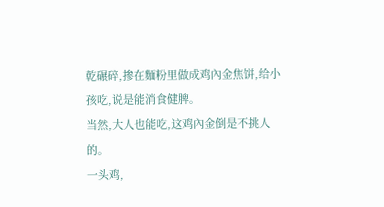乾碾碎,掺在麵粉里做成鸡內金焦饼,给小孩吃,说是能消食健脾。
当然,大人也能吃,这鸡內金倒是不挑人的。
一头鸡,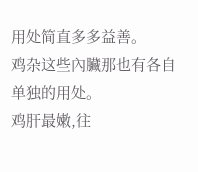用处简直多多益善。
鸡杂这些內臟那也有各自单独的用处。
鸡肝最嫩,往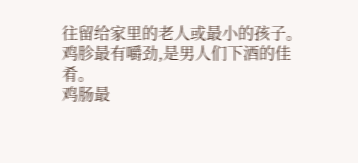往留给家里的老人或最小的孩子。
鸡胗最有嚼劲,是男人们下酒的佳肴。
鸡肠最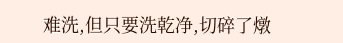难洗,但只要洗乾净,切碎了燉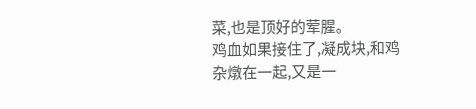菜,也是顶好的荤腥。
鸡血如果接住了,凝成块,和鸡杂燉在一起,又是一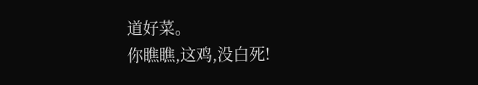道好菜。
你瞧瞧,这鸡,没白死!